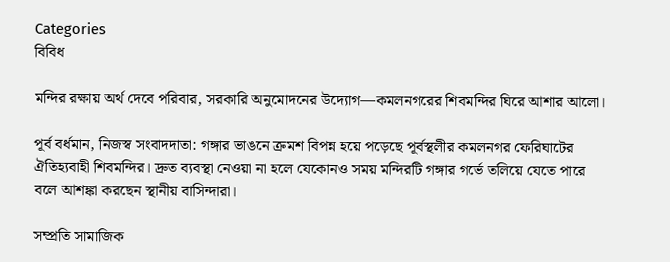Categories
বিবিধ

মন্দির রক্ষায় অর্থ দেবে পরিবার, সরকারি অনুমোদনের উদ্যোগ—কমলনগরের শিবমন্দির ঘিরে আশার আলো।

পূর্ব বর্ধমান, নিজস্ব সংবাদদাতা: গঙ্গার ভাঙনে ক্রমশ বিপন্ন হয়ে পড়েছে পূর্বস্থলীর কমলনগর ফেরিঘাটের ঐতিহ্যবাহী শিবমন্দির। দ্রুত ব্যবস্থা নেওয়া না হলে যেকোনও সময় মন্দিরটি গঙ্গার গর্ভে তলিয়ে যেতে পারে বলে আশঙ্কা করছেন স্থানীয় বাসিন্দারা।

সম্প্রতি সামাজিক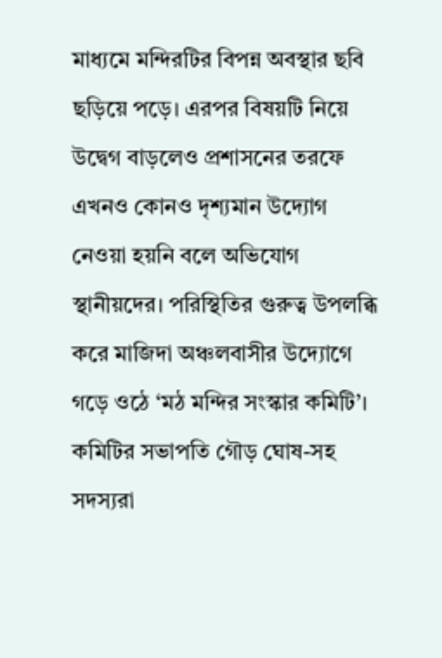মাধ্যমে মন্দিরটির বিপন্ন অবস্থার ছবি ছড়িয়ে পড়ে। এরপর বিষয়টি নিয়ে উদ্বেগ বাড়লেও প্রশাসনের তরফে এখনও কোনও দৃশ্যমান উদ্যোগ নেওয়া হয়নি বলে অভিযোগ স্থানীয়দের। পরিস্থিতির গুরুত্ব উপলব্ধি করে মাজিদা অঞ্চলবাসীর উদ্যোগে গড়ে ওঠে ‘মঠ মন্দির সংস্কার কমিটি’। কমিটির সভাপতি গৌড় ঘোষ-সহ সদস্যরা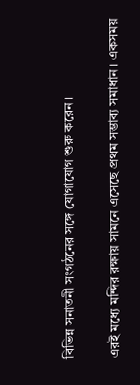বিভিন্ন সনাতনী সংগঠনের সঙ্গে যোগাযোগ শুরু করেন।

এরই মধ্যে মন্দির রক্ষায় সামনে এসেছে প্রথম সম্ভাব্য সমাধান। একসময়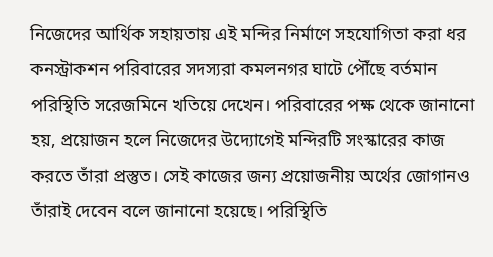নিজেদের আর্থিক সহায়তায় এই মন্দির নির্মাণে সহযোগিতা করা ধর কনস্ট্রাকশন পরিবারের সদস্যরা কমলনগর ঘাটে পৌঁছে বর্তমান পরিস্থিতি সরেজমিনে খতিয়ে দেখেন। পরিবারের পক্ষ থেকে জানানো হয়, প্রয়োজন হলে নিজেদের উদ্যোগেই মন্দিরটি সংস্কারের কাজ করতে তাঁরা প্রস্তুত। সেই কাজের জন্য প্রয়োজনীয় অর্থের জোগানও তাঁরাই দেবেন বলে জানানো হয়েছে। পরিস্থিতি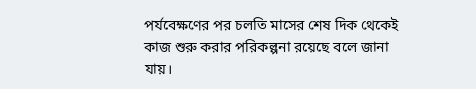পর্যবেক্ষণের পর চলতি মাসের শেষ দিক থেকেই কাজ শুরু করার পরিকল্পনা রয়েছে বলে জানা যায়।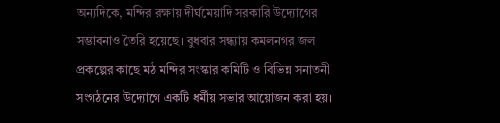অন্যদিকে, মন্দির রক্ষায় দীর্ঘমেয়াদি সরকারি উদ্যোগের সম্ভাবনাও তৈরি হয়েছে। বুধবার সন্ধ্যায় কমলনগর জল প্রকল্পের কাছে মঠ মন্দির সংস্কার কমিটি ও বিভিন্ন সনাতনী সংগঠনের উদ্যোগে একটি ধর্মীয় সভার আয়োজন করা হয়।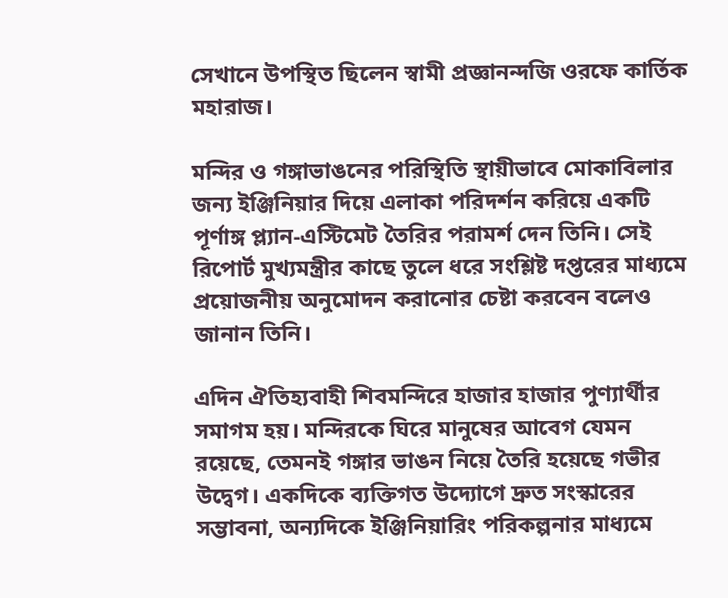সেখানে উপস্থিত ছিলেন স্বামী প্রজ্ঞানন্দজি ওরফে কার্তিক মহারাজ।

মন্দির ও গঙ্গাভাঙনের পরিস্থিতি স্থায়ীভাবে মোকাবিলার জন্য ইঞ্জিনিয়ার দিয়ে এলাকা পরিদর্শন করিয়ে একটি পূর্ণাঙ্গ প্ল্যান-এস্টিমেট তৈরির পরামর্শ দেন তিনি। সেই রিপোর্ট মুখ্যমন্ত্রীর কাছে তুলে ধরে সংশ্লিষ্ট দপ্তরের মাধ্যমে প্রয়োজনীয় অনুমোদন করানোর চেষ্টা করবেন বলেও জানান তিনি।

এদিন ঐতিহ্যবাহী শিবমন্দিরে হাজার হাজার পুণ্যার্থীর সমাগম হয়। মন্দিরকে ঘিরে মানুষের আবেগ যেমন রয়েছে, তেমনই গঙ্গার ভাঙন নিয়ে তৈরি হয়েছে গভীর উদ্বেগ। একদিকে ব্যক্তিগত উদ্যোগে দ্রুত সংস্কারের সম্ভাবনা, অন্যদিকে ইঞ্জিনিয়ারিং পরিকল্পনার মাধ্যমে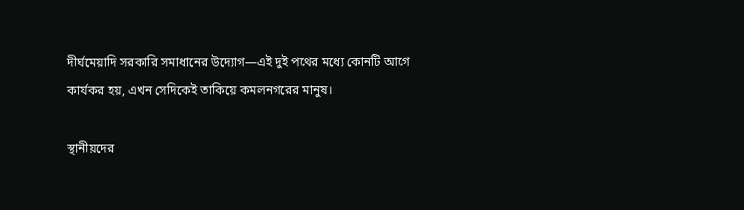দীর্ঘমেয়াদি সরকারি সমাধানের উদ্যোগ—এই দুই পথের মধ্যে কোনটি আগে কার্যকর হয়, এখন সেদিকেই তাকিয়ে কমলনগরের মানুষ।

স্থানীয়দের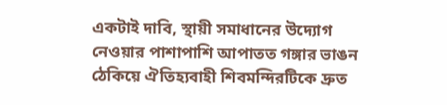একটাই দাবি, স্থায়ী সমাধানের উদ্যোগ নেওয়ার পাশাপাশি আপাতত গঙ্গার ভাঙন ঠেকিয়ে ঐতিহ্যবাহী শিবমন্দিরটিকে দ্রুত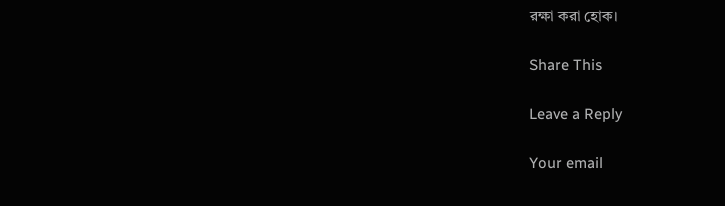রক্ষা করা হোক।

Share This

Leave a Reply

Your email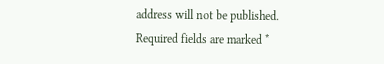address will not be published. Required fields are marked *